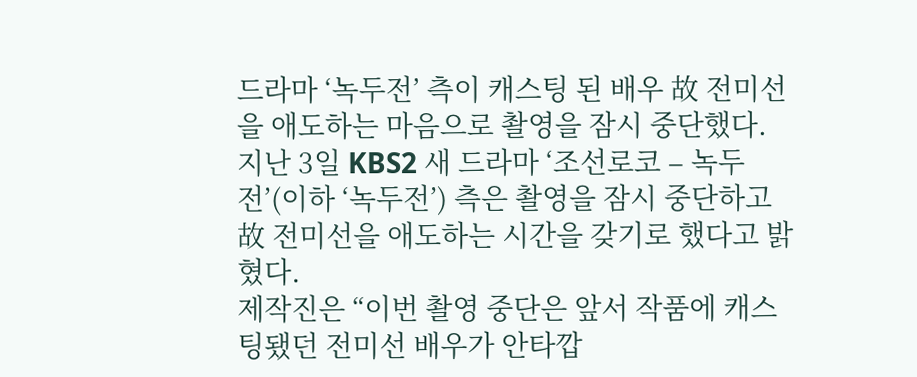드라마 ‘녹두전’ 측이 캐스팅 된 배우 故 전미선을 애도하는 마음으로 촬영을 잠시 중단했다.
지난 3일 KBS2 새 드라마 ‘조선로코 – 녹두전’(이하 ‘녹두전’) 측은 촬영을 잠시 중단하고 故 전미선을 애도하는 시간을 갖기로 했다고 밝혔다.
제작진은 “이번 촬영 중단은 앞서 작품에 캐스팅됐던 전미선 배우가 안타깝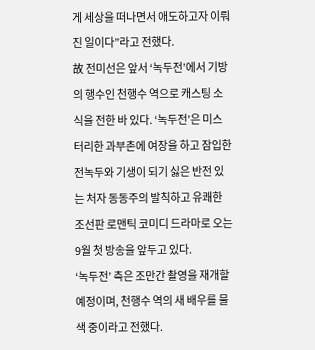게 세상을 떠나면서 애도하고자 이뤄진 일이다”라고 전했다.
故 전미선은 앞서 ‘녹두전’에서 기방의 행수인 천행수 역으로 캐스팅 소식을 전한 바 있다. ‘녹두전’은 미스터리한 과부촌에 여장을 하고 잠입한 전녹두와 기생이 되기 싫은 반전 있는 처자 동동주의 발칙하고 유쾌한 조선판 로맨틱 코미디 드라마로 오는 9월 첫 방송을 앞두고 있다.
‘녹두전’ 측은 조만간 촬영을 재개할 예정이며, 천행수 역의 새 배우를 물색 중이라고 전했다.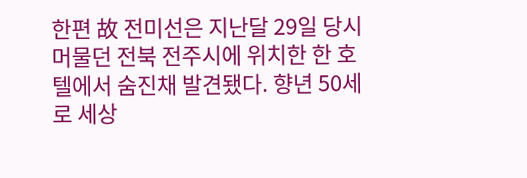한편 故 전미선은 지난달 29일 당시 머물던 전북 전주시에 위치한 한 호텔에서 숨진채 발견됐다. 향년 50세로 세상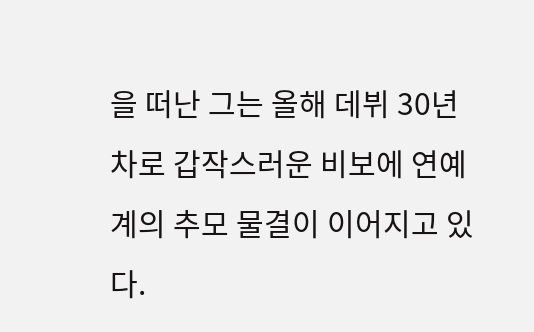을 떠난 그는 올해 데뷔 30년 차로 갑작스러운 비보에 연예계의 추모 물결이 이어지고 있다.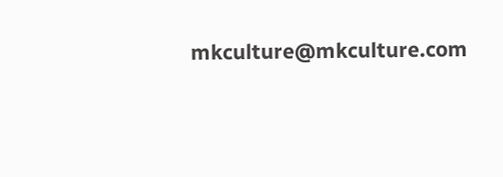mkculture@mkculture.com